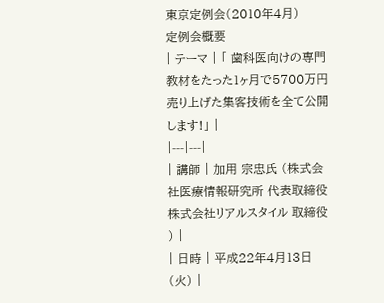東京定例会(2010年4月)
定例会概要
| テーマ | 「 歯科医向けの専門教材をたった1ヶ月で5700万円 売り上げた集客技術を全て公開します!」 |
|---|---|
| 講師 | 加用 宗忠氏 (株式会社医療情報研究所 代表取締役 株式会社リアルスタイル 取締役 ) |
| 日時 | 平成22年4月13日(火) |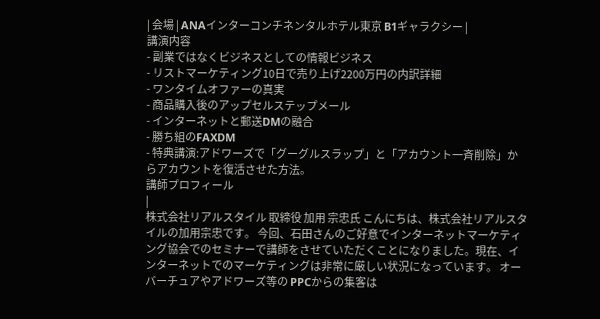| 会場 | ANAインターコンチネンタルホテル東京 B1ギャラクシー |
講演内容
- 副業ではなくビジネスとしての情報ビジネス
- リストマーケティング10日で売り上げ2200万円の内訳詳細
- ワンタイムオファーの真実
- 商品購入後のアップセルステップメール
- インターネットと郵送DMの融合
- 勝ち組のFAXDM
- 特典講演:アドワーズで「グーグルスラップ」と「アカウント一斉削除」からアカウントを復活させた方法。
講師プロフィール
|
株式会社リアルスタイル 取締役 加用 宗忠氏 こんにちは、株式会社リアルスタイルの加用宗忠です。 今回、石田さんのご好意でインターネットマーケティング協会でのセミナーで講師をさせていただくことになりました。現在、インターネットでのマーケティングは非常に厳しい状況になっています。 オーバーチュアやアドワーズ等の PPCからの集客は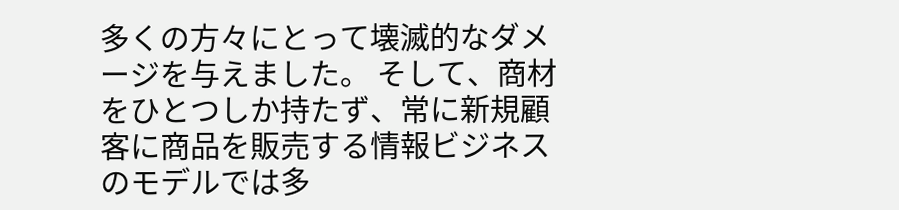多くの方々にとって壊滅的なダメージを与えました。 そして、商材をひとつしか持たず、常に新規顧客に商品を販売する情報ビジネスのモデルでは多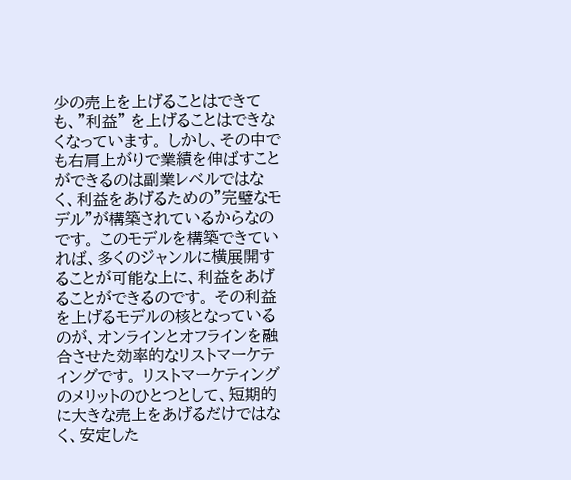少の売上を上げることはできても、"利益" を上げることはできなくなっています。 しかし、その中でも右肩上がりで業績を伸ばすことができるのは副業レベルではなく、利益をあげるための"完璧なモデル"が構築されているからなのです。 このモデルを構築できていれば、多くのジャンルに横展開することが可能な上に、利益をあげることができるのです。 その利益を上げるモデルの核となっているのが、オンラインとオフラインを融合させた効率的なリストマーケティングです。 リストマーケティングのメリットのひとつとして、短期的に大きな売上をあげるだけではなく、安定した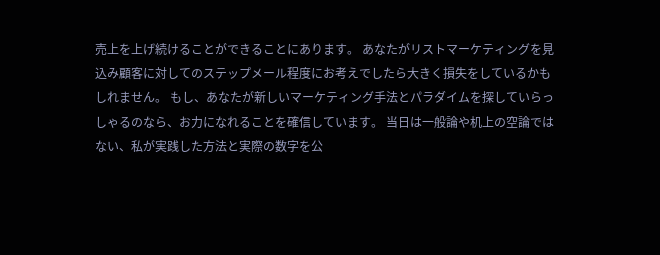売上を上げ続けることができることにあります。 あなたがリストマーケティングを見込み顧客に対してのステップメール程度にお考えでしたら大きく損失をしているかもしれません。 もし、あなたが新しいマーケティング手法とパラダイムを探していらっしゃるのなら、お力になれることを確信しています。 当日は一般論や机上の空論ではない、私が実践した方法と実際の数字を公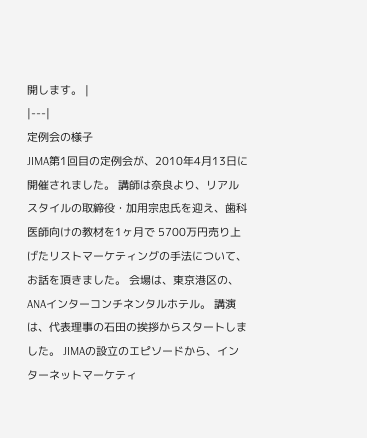開します。 |
|---|
定例会の様子
JIMA第1回目の定例会が、2010年4月13日に開催されました。 講師は奈良より、リアルスタイルの取締役・加用宗忠氏を迎え、歯科医師向けの教材を1ヶ月で 5700万円売り上げたリストマーケティングの手法について、お話を頂きました。 会場は、東京港区の、ANAインターコンチネンタルホテル。 講演は、代表理事の石田の挨拶からスタートしました。 JIMAの設立のエピソードから、インターネットマーケティ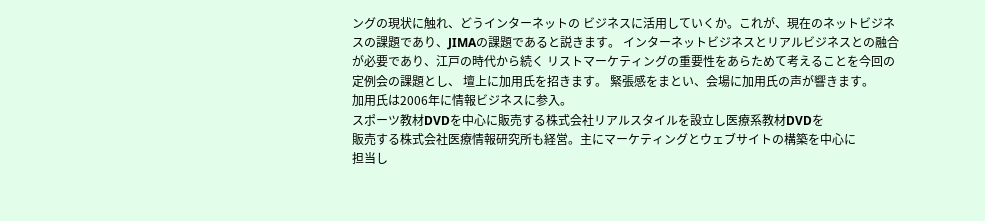ングの現状に触れ、どうインターネットの ビジネスに活用していくか。これが、現在のネットビジネスの課題であり、JIMAの課題であると説きます。 インターネットビジネスとリアルビジネスとの融合が必要であり、江戸の時代から続く リストマーケティングの重要性をあらためて考えることを今回の定例会の課題とし、 壇上に加用氏を招きます。 緊張感をまとい、会場に加用氏の声が響きます。
加用氏は2006年に情報ビジネスに参入。
スポーツ教材DVDを中心に販売する株式会社リアルスタイルを設立し医療系教材DVDを
販売する株式会社医療情報研究所も経営。主にマーケティングとウェブサイトの構築を中心に
担当し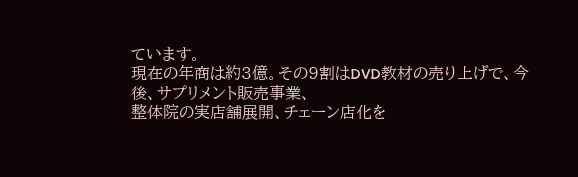ています。
現在の年商は約3億。その9割はDVD教材の売り上げで、今後、サプリメント販売事業、
整体院の実店舗展開、チェーン店化を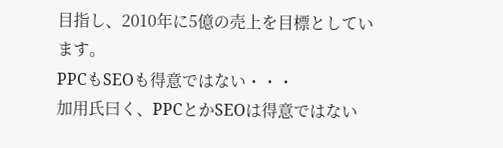目指し、2010年に5億の売上を目標としています。
PPCもSEOも得意ではない・・・
加用氏曰く、PPCとかSEOは得意ではない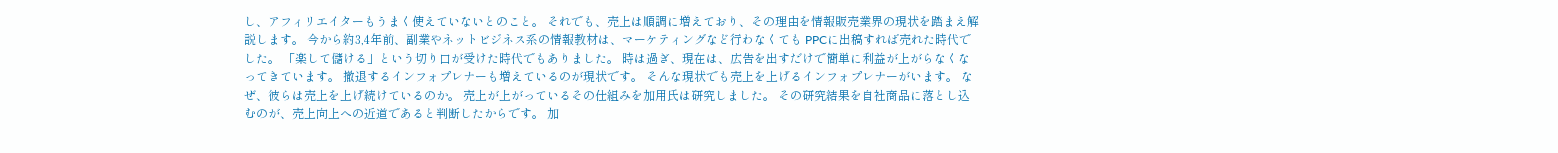し、アフィリエイターもうまく使えていないとのこと。 それでも、売上は順調に増えており、その理由を情報販売業界の現状を踏まえ解説します。 今から約3,4年前、副業やネットビジネス系の情報教材は、マーケティングなど行わなくても PPCに出稿すれば売れた時代でした。 「楽して儲ける」という切り口が受けた時代でもありました。 時は過ぎ、現在は、広告を出すだけで簡単に利益が上がらなくなってきています。 撤退するインフォプレナーも増えているのが現状です。 そんな現状でも売上を上げるインフォプレナーがいます。 なぜ、彼らは売上を上げ続けているのか。 売上が上がっているその仕組みを加用氏は研究しました。 その研究結果を自社商品に落とし込むのが、売上向上への近道であると判断したからです。 加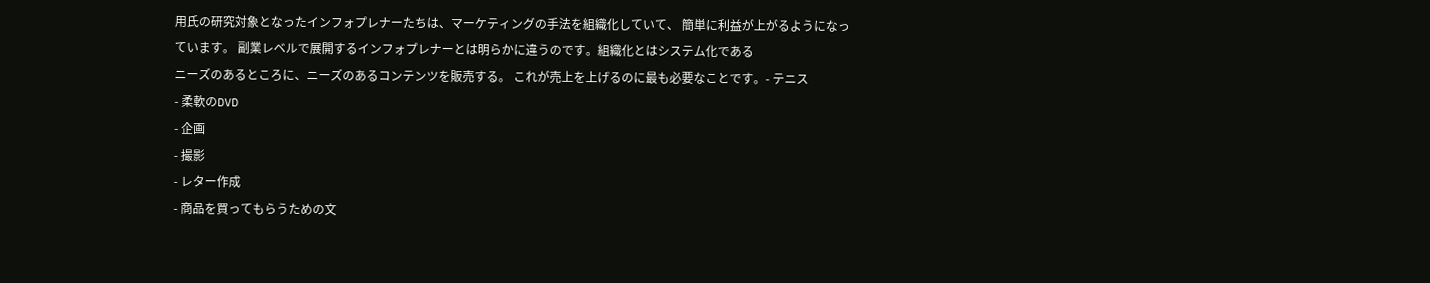用氏の研究対象となったインフォプレナーたちは、マーケティングの手法を組織化していて、 簡単に利益が上がるようになっています。 副業レベルで展開するインフォプレナーとは明らかに違うのです。組織化とはシステム化である
ニーズのあるところに、ニーズのあるコンテンツを販売する。 これが売上を上げるのに最も必要なことです。- テニス
- 柔軟のDVD
- 企画
- 撮影
- レター作成
- 商品を買ってもらうための文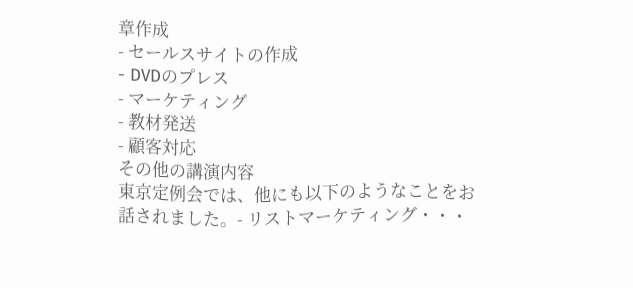章作成
- セールスサイトの作成
- DVDのプレス
- マーケティング
- 教材発送
- 顧客対応
その他の講演内容
東京定例会では、他にも以下のようなことをお話されました。- リストマーケティング・・・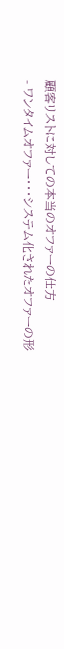顧客リストに対しての本当のオファーの仕方
- ワンタイムオファー・・・システム化されたオファーの形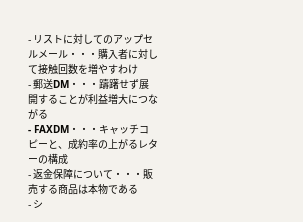- リストに対してのアップセルメール・・・購入者に対して接触回数を増やすわけ
- 郵送DM・・・躊躇せず展開することが利益増大につながる
- FAXDM・・・キャッチコピーと、成約率の上がるレターの構成
- 返金保障について・・・販売する商品は本物である
- シ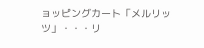ョッピングカート「メルリッツ」・・・リ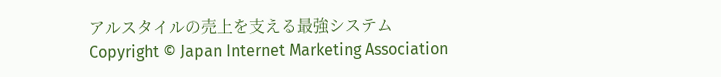アルスタイルの売上を支える最強システム
Copyright © Japan Internet Marketing Association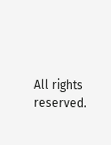All rights reserved.